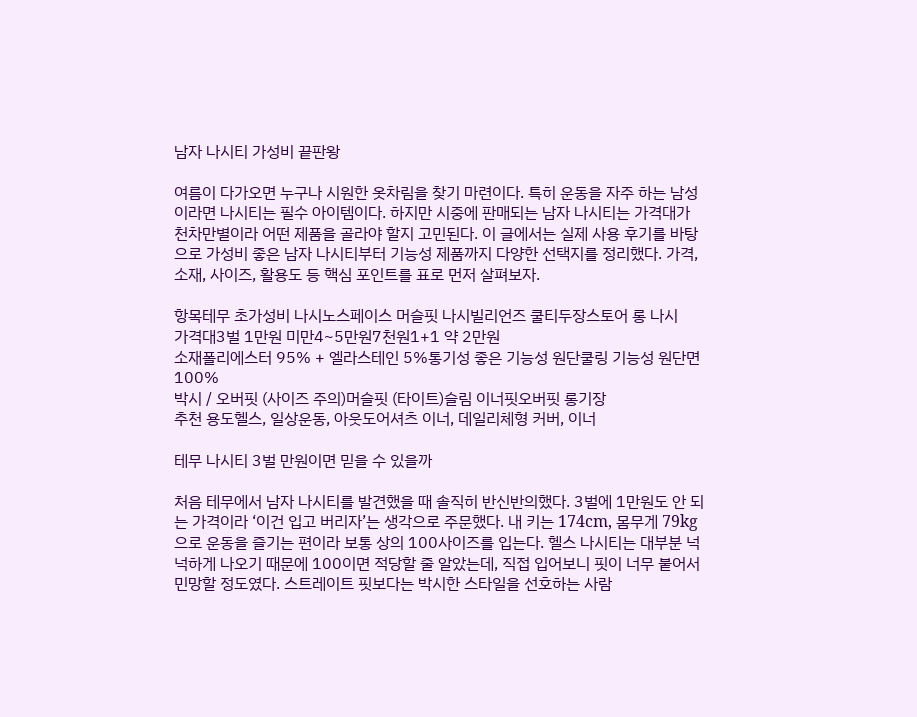남자 나시티 가성비 끝판왕

여름이 다가오면 누구나 시원한 옷차림을 찾기 마련이다. 특히 운동을 자주 하는 남성이라면 나시티는 필수 아이템이다. 하지만 시중에 판매되는 남자 나시티는 가격대가 천차만별이라 어떤 제품을 골라야 할지 고민된다. 이 글에서는 실제 사용 후기를 바탕으로 가성비 좋은 남자 나시티부터 기능성 제품까지 다양한 선택지를 정리했다. 가격, 소재, 사이즈, 활용도 등 핵심 포인트를 표로 먼저 살펴보자.

항목테무 초가성비 나시노스페이스 머슬핏 나시빌리언즈 쿨티두장스토어 롱 나시
가격대3벌 1만원 미만4~5만원7천원1+1 약 2만원
소재폴리에스터 95% + 엘라스테인 5%통기성 좋은 기능성 원단쿨링 기능성 원단면 100%
박시 / 오버핏 (사이즈 주의)머슬핏 (타이트)슬림 이너핏오버핏 롱기장
추천 용도헬스, 일상운동, 아웃도어셔츠 이너, 데일리체형 커버, 이너

테무 나시티 3벌 만원이면 믿을 수 있을까

처음 테무에서 남자 나시티를 발견했을 때 솔직히 반신반의했다. 3벌에 1만원도 안 되는 가격이라 ‘이건 입고 버리자’는 생각으로 주문했다. 내 키는 174cm, 몸무게 79kg으로 운동을 즐기는 편이라 보통 상의 100사이즈를 입는다. 헬스 나시티는 대부분 넉넉하게 나오기 때문에 100이면 적당할 줄 알았는데, 직접 입어보니 핏이 너무 붙어서 민망할 정도였다. 스트레이트 핏보다는 박시한 스타일을 선호하는 사람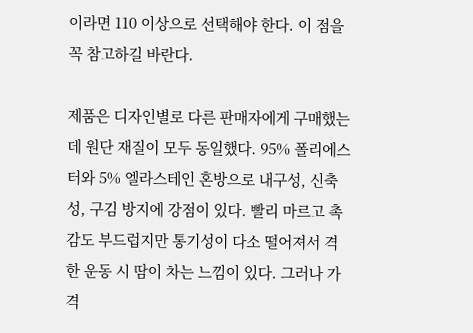이라면 110 이상으로 선택해야 한다. 이 점을 꼭 참고하길 바란다.

제품은 디자인별로 다른 판매자에게 구매했는데 원단 재질이 모두 동일했다. 95% 폴리에스터와 5% 엘라스테인 혼방으로 내구성, 신축성, 구김 방지에 강점이 있다. 빨리 마르고 촉감도 부드럽지만 통기성이 다소 떨어져서 격한 운동 시 땀이 차는 느낌이 있다. 그러나 가격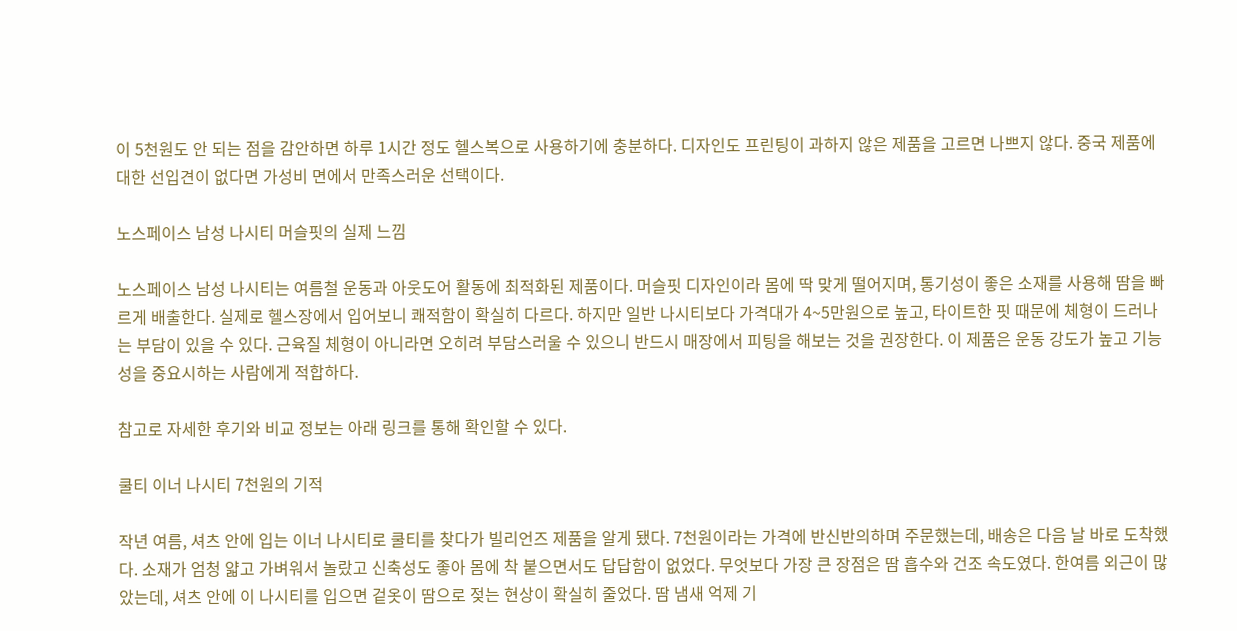이 5천원도 안 되는 점을 감안하면 하루 1시간 정도 헬스복으로 사용하기에 충분하다. 디자인도 프린팅이 과하지 않은 제품을 고르면 나쁘지 않다. 중국 제품에 대한 선입견이 없다면 가성비 면에서 만족스러운 선택이다.

노스페이스 남성 나시티 머슬핏의 실제 느낌

노스페이스 남성 나시티는 여름철 운동과 아웃도어 활동에 최적화된 제품이다. 머슬핏 디자인이라 몸에 딱 맞게 떨어지며, 통기성이 좋은 소재를 사용해 땀을 빠르게 배출한다. 실제로 헬스장에서 입어보니 쾌적함이 확실히 다르다. 하지만 일반 나시티보다 가격대가 4~5만원으로 높고, 타이트한 핏 때문에 체형이 드러나는 부담이 있을 수 있다. 근육질 체형이 아니라면 오히려 부담스러울 수 있으니 반드시 매장에서 피팅을 해보는 것을 권장한다. 이 제품은 운동 강도가 높고 기능성을 중요시하는 사람에게 적합하다.

참고로 자세한 후기와 비교 정보는 아래 링크를 통해 확인할 수 있다.

쿨티 이너 나시티 7천원의 기적

작년 여름, 셔츠 안에 입는 이너 나시티로 쿨티를 찾다가 빌리언즈 제품을 알게 됐다. 7천원이라는 가격에 반신반의하며 주문했는데, 배송은 다음 날 바로 도착했다. 소재가 엄청 얇고 가벼워서 놀랐고 신축성도 좋아 몸에 착 붙으면서도 답답함이 없었다. 무엇보다 가장 큰 장점은 땀 흡수와 건조 속도였다. 한여름 외근이 많았는데, 셔츠 안에 이 나시티를 입으면 겉옷이 땀으로 젖는 현상이 확실히 줄었다. 땀 냄새 억제 기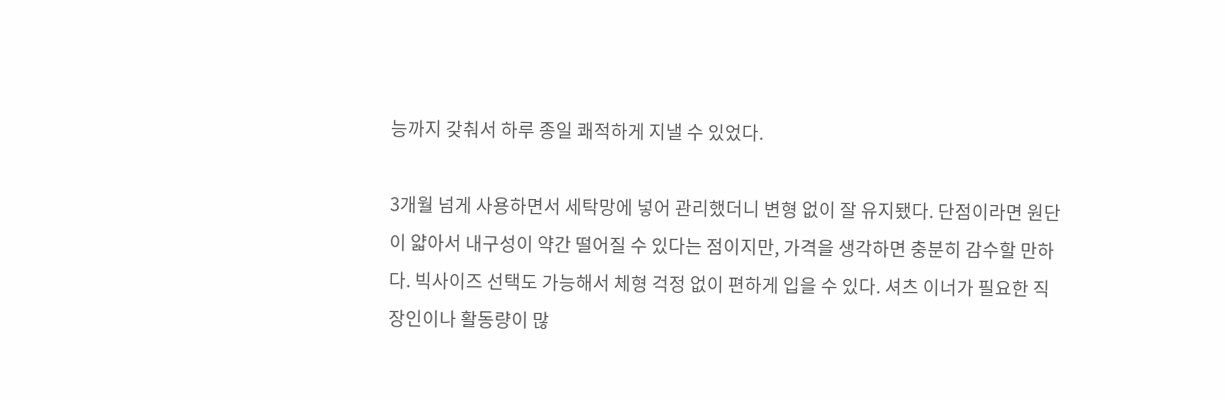능까지 갖춰서 하루 종일 쾌적하게 지낼 수 있었다.

3개월 넘게 사용하면서 세탁망에 넣어 관리했더니 변형 없이 잘 유지됐다. 단점이라면 원단이 얇아서 내구성이 약간 떨어질 수 있다는 점이지만, 가격을 생각하면 충분히 감수할 만하다. 빅사이즈 선택도 가능해서 체형 걱정 없이 편하게 입을 수 있다. 셔츠 이너가 필요한 직장인이나 활동량이 많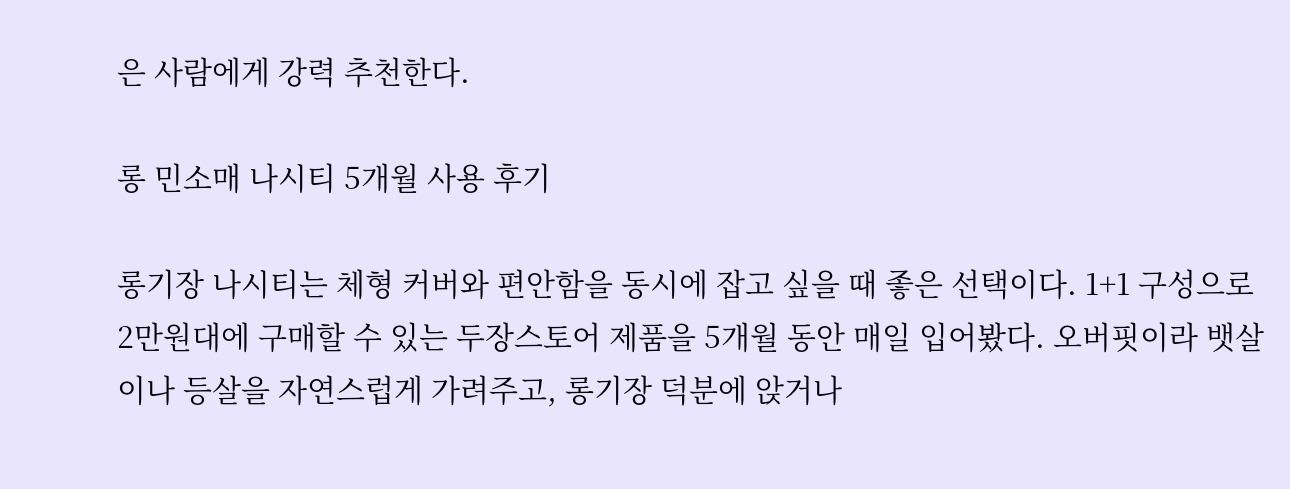은 사람에게 강력 추천한다.

롱 민소매 나시티 5개월 사용 후기

롱기장 나시티는 체형 커버와 편안함을 동시에 잡고 싶을 때 좋은 선택이다. 1+1 구성으로 2만원대에 구매할 수 있는 두장스토어 제품을 5개월 동안 매일 입어봤다. 오버핏이라 뱃살이나 등살을 자연스럽게 가려주고, 롱기장 덕분에 앉거나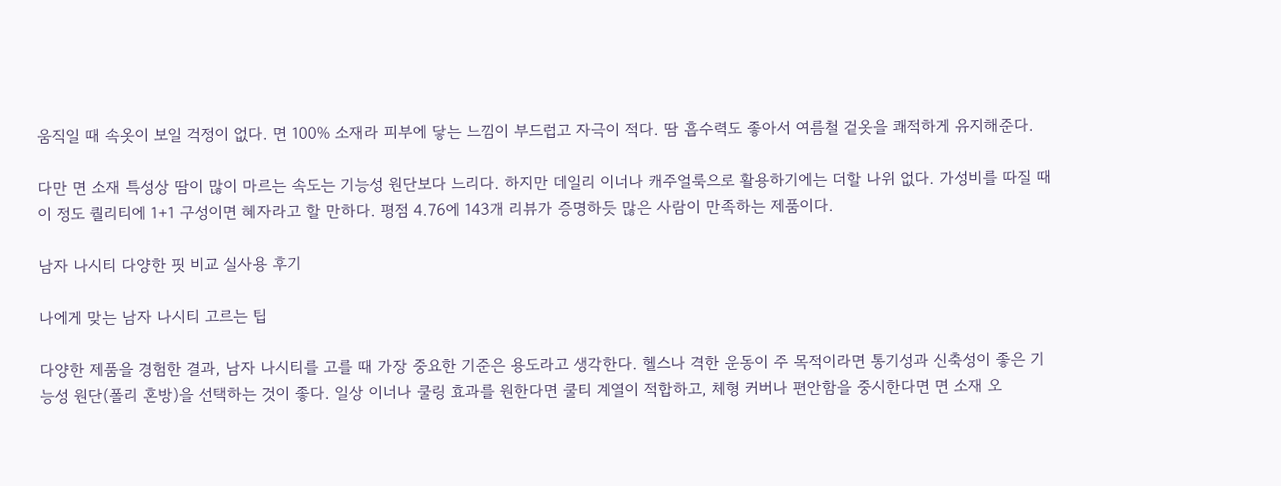움직일 때 속옷이 보일 걱정이 없다. 면 100% 소재라 피부에 닿는 느낌이 부드럽고 자극이 적다. 땀 흡수력도 좋아서 여름철 겉옷을 쾌적하게 유지해준다.

다만 면 소재 특성상 땀이 많이 마르는 속도는 기능성 원단보다 느리다. 하지만 데일리 이너나 캐주얼룩으로 활용하기에는 더할 나위 없다. 가성비를 따질 때 이 정도 퀄리티에 1+1 구성이면 혜자라고 할 만하다. 평점 4.76에 143개 리뷰가 증명하듯 많은 사람이 만족하는 제품이다.

남자 나시티 다양한 핏 비교 실사용 후기

나에게 맞는 남자 나시티 고르는 팁

다양한 제품을 경험한 결과, 남자 나시티를 고를 때 가장 중요한 기준은 용도라고 생각한다. 헬스나 격한 운동이 주 목적이라면 통기성과 신축성이 좋은 기능성 원단(폴리 혼방)을 선택하는 것이 좋다. 일상 이너나 쿨링 효과를 원한다면 쿨티 계열이 적합하고, 체형 커버나 편안함을 중시한다면 면 소재 오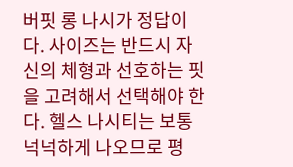버핏 롱 나시가 정답이다. 사이즈는 반드시 자신의 체형과 선호하는 핏을 고려해서 선택해야 한다. 헬스 나시티는 보통 넉넉하게 나오므로 평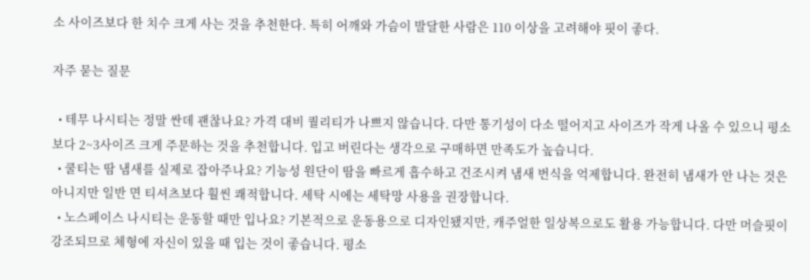소 사이즈보다 한 치수 크게 사는 것을 추천한다. 특히 어깨와 가슴이 발달한 사람은 110 이상을 고려해야 핏이 좋다.

자주 묻는 질문

  • 테무 나시티는 정말 싼데 괜찮나요? 가격 대비 퀄리티가 나쁘지 않습니다. 다만 통기성이 다소 떨어지고 사이즈가 작게 나올 수 있으니 평소보다 2~3사이즈 크게 주문하는 것을 추천합니다. 입고 버린다는 생각으로 구매하면 만족도가 높습니다.
  • 쿨티는 땀 냄새를 실제로 잡아주나요? 기능성 원단이 땀을 빠르게 흡수하고 건조시켜 냄새 번식을 억제합니다. 완전히 냄새가 안 나는 것은 아니지만 일반 면 티셔츠보다 훨씬 쾌적합니다. 세탁 시에는 세탁망 사용을 권장합니다.
  • 노스페이스 나시티는 운동할 때만 입나요? 기본적으로 운동용으로 디자인됐지만, 캐주얼한 일상복으로도 활용 가능합니다. 다만 머슬핏이 강조되므로 체형에 자신이 있을 때 입는 것이 좋습니다. 평소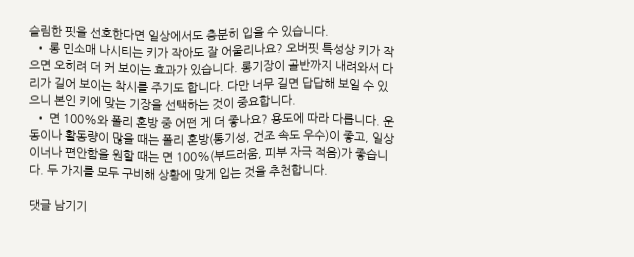슬림한 핏을 선호한다면 일상에서도 충분히 입을 수 있습니다.
  • 롱 민소매 나시티는 키가 작아도 잘 어울리나요? 오버핏 특성상 키가 작으면 오히려 더 커 보이는 효과가 있습니다. 롱기장이 골반까지 내려와서 다리가 길어 보이는 착시를 주기도 합니다. 다만 너무 길면 답답해 보일 수 있으니 본인 키에 맞는 기장을 선택하는 것이 중요합니다.
  • 면 100%와 폴리 혼방 중 어떤 게 더 좋나요? 용도에 따라 다릅니다. 운동이나 활동량이 많을 때는 폴리 혼방(통기성, 건조 속도 우수)이 좋고, 일상 이너나 편안함을 원할 때는 면 100%(부드러움, 피부 자극 적음)가 좋습니다. 두 가지를 모두 구비해 상황에 맞게 입는 것을 추천합니다.

댓글 남기기